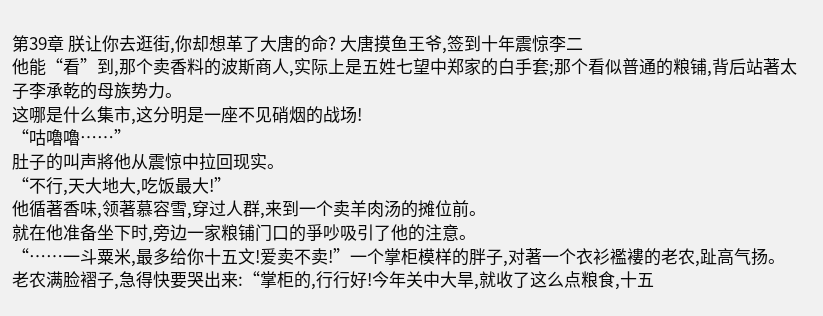第39章 朕让你去逛街,你却想革了大唐的命? 大唐摸鱼王爷,签到十年震惊李二
他能“看”到,那个卖香料的波斯商人,实际上是五姓七望中郑家的白手套;那个看似普通的粮铺,背后站著太子李承乾的母族势力。
这哪是什么集市,这分明是一座不见硝烟的战场!
“咕嚕嚕……”
肚子的叫声將他从震惊中拉回现实。
“不行,天大地大,吃饭最大!”
他循著香味,领著慕容雪,穿过人群,来到一个卖羊肉汤的摊位前。
就在他准备坐下时,旁边一家粮铺门口的爭吵吸引了他的注意。
“……一斗粟米,最多给你十五文!爱卖不卖!”一个掌柜模样的胖子,对著一个衣衫襤褸的老农,趾高气扬。
老农满脸褶子,急得快要哭出来:“掌柜的,行行好!今年关中大旱,就收了这么点粮食,十五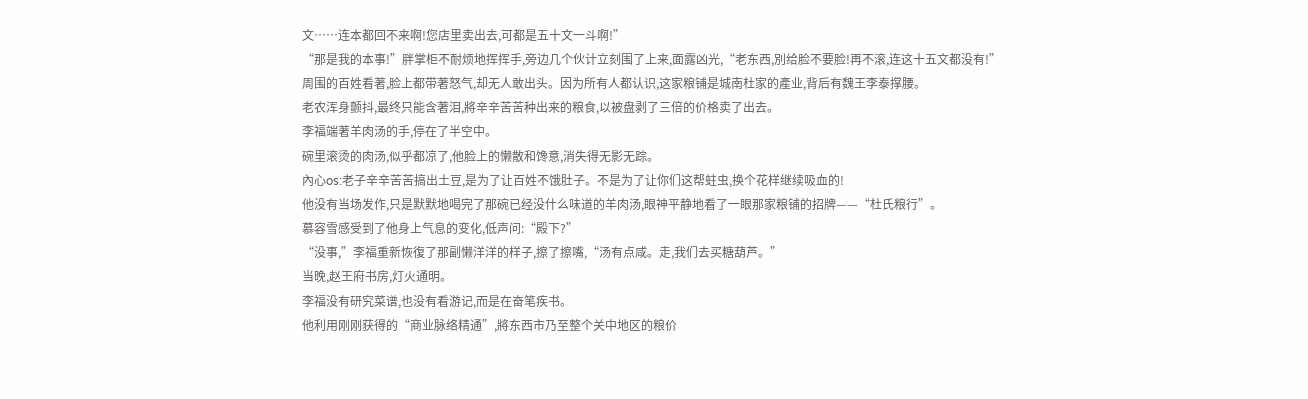文……连本都回不来啊!您店里卖出去,可都是五十文一斗啊!”
“那是我的本事!”胖掌柜不耐烦地挥挥手,旁边几个伙计立刻围了上来,面露凶光,“老东西,別给脸不要脸!再不滚,连这十五文都没有!”
周围的百姓看著,脸上都带著怒气,却无人敢出头。因为所有人都认识,这家粮铺是城南杜家的產业,背后有魏王李泰撑腰。
老农浑身颤抖,最终只能含著泪,將辛辛苦苦种出来的粮食,以被盘剥了三倍的价格卖了出去。
李福端著羊肉汤的手,停在了半空中。
碗里滚烫的肉汤,似乎都凉了,他脸上的懒散和馋意,消失得无影无踪。
內心os:老子辛辛苦苦搞出土豆,是为了让百姓不饿肚子。不是为了让你们这帮蛀虫,换个花样继续吸血的!
他没有当场发作,只是默默地喝完了那碗已经没什么味道的羊肉汤,眼神平静地看了一眼那家粮铺的招牌——“杜氏粮行”。
慕容雪感受到了他身上气息的变化,低声问:“殿下?”
“没事,”李福重新恢復了那副懒洋洋的样子,擦了擦嘴,“汤有点咸。走,我们去买糖葫芦。”
当晚,赵王府书房,灯火通明。
李福没有研究菜谱,也没有看游记,而是在奋笔疾书。
他利用刚刚获得的“商业脉络精通”,將东西市乃至整个关中地区的粮价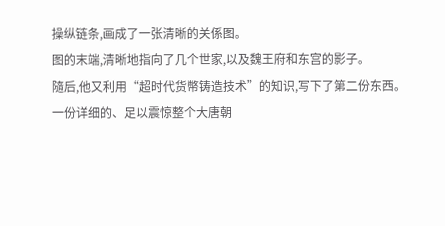操纵链条,画成了一张清晰的关係图。
图的末端,清晰地指向了几个世家,以及魏王府和东宫的影子。
隨后,他又利用“超时代货幣铸造技术”的知识,写下了第二份东西。
一份详细的、足以震惊整个大唐朝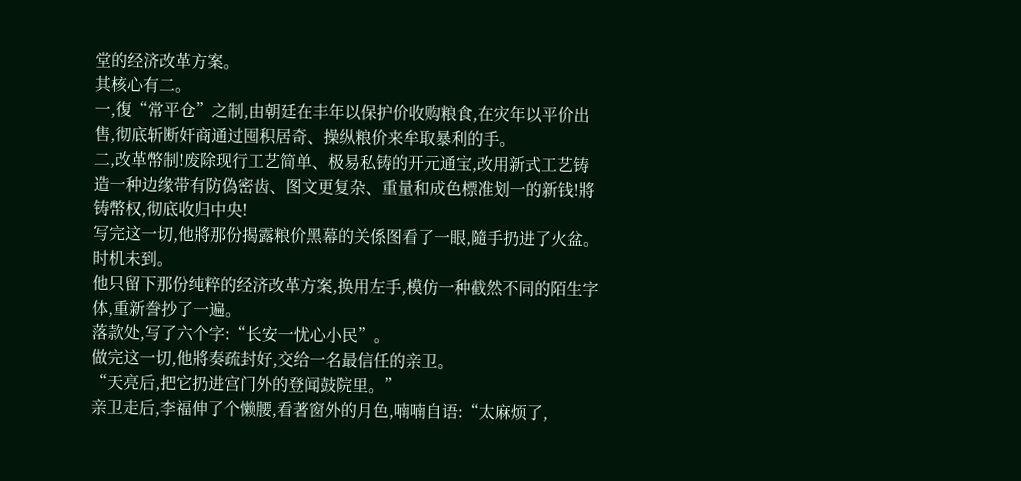堂的经济改革方案。
其核心有二。
一,復“常平仓”之制,由朝廷在丰年以保护价收购粮食,在灾年以平价出售,彻底斩断奸商通过囤积居奇、操纵粮价来牟取暴利的手。
二,改革幣制!废除现行工艺简单、极易私铸的开元通宝,改用新式工艺铸造一种边缘带有防偽密齿、图文更复杂、重量和成色標准划一的新钱!將铸幣权,彻底收归中央!
写完这一切,他將那份揭露粮价黑幕的关係图看了一眼,隨手扔进了火盆。
时机未到。
他只留下那份纯粹的经济改革方案,换用左手,模仿一种截然不同的陌生字体,重新誊抄了一遍。
落款处,写了六个字:“长安一忧心小民”。
做完这一切,他將奏疏封好,交给一名最信任的亲卫。
“天亮后,把它扔进宫门外的登闻鼓院里。”
亲卫走后,李福伸了个懒腰,看著窗外的月色,喃喃自语:“太麻烦了,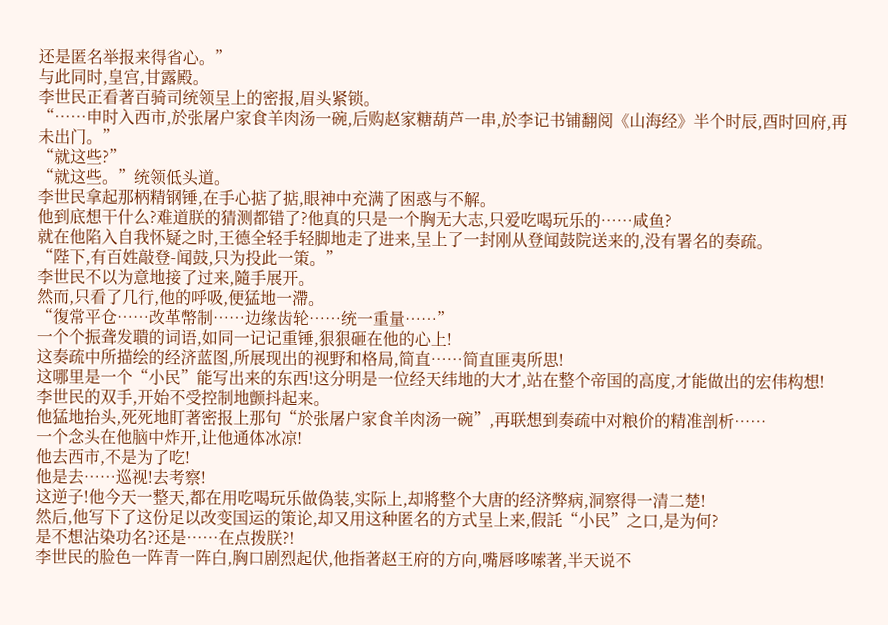还是匿名举报来得省心。”
与此同时,皇宫,甘露殿。
李世民正看著百骑司统领呈上的密报,眉头紧锁。
“……申时入西市,於张屠户家食羊肉汤一碗,后购赵家糖葫芦一串,於李记书铺翻阅《山海经》半个时辰,酉时回府,再未出门。”
“就这些?”
“就这些。”统领低头道。
李世民拿起那柄精钢锤,在手心掂了掂,眼神中充满了困惑与不解。
他到底想干什么?难道朕的猜测都错了?他真的只是一个胸无大志,只爱吃喝玩乐的……咸鱼?
就在他陷入自我怀疑之时,王德全轻手轻脚地走了进来,呈上了一封刚从登闻鼓院送来的,没有署名的奏疏。
“陛下,有百姓敲登-闻鼓,只为投此一策。”
李世民不以为意地接了过来,隨手展开。
然而,只看了几行,他的呼吸,便猛地一滯。
“復常平仓……改革幣制……边缘齿轮……统一重量……”
一个个振聋发聵的词语,如同一记记重锤,狠狠砸在他的心上!
这奏疏中所描绘的经济蓝图,所展现出的视野和格局,简直……简直匪夷所思!
这哪里是一个“小民”能写出来的东西!这分明是一位经天纬地的大才,站在整个帝国的高度,才能做出的宏伟构想!
李世民的双手,开始不受控制地颤抖起来。
他猛地抬头,死死地盯著密报上那句“於张屠户家食羊肉汤一碗”,再联想到奏疏中对粮价的精准剖析……
一个念头在他脑中炸开,让他通体冰凉!
他去西市,不是为了吃!
他是去……巡视!去考察!
这逆子!他今天一整天,都在用吃喝玩乐做偽装,实际上,却將整个大唐的经济弊病,洞察得一清二楚!
然后,他写下了这份足以改变国运的策论,却又用这种匿名的方式呈上来,假託“小民”之口,是为何?
是不想沾染功名?还是……在点拨朕?!
李世民的脸色一阵青一阵白,胸口剧烈起伏,他指著赵王府的方向,嘴唇哆嗦著,半天说不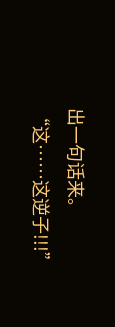出一句话来。
“这……这逆子!!!”